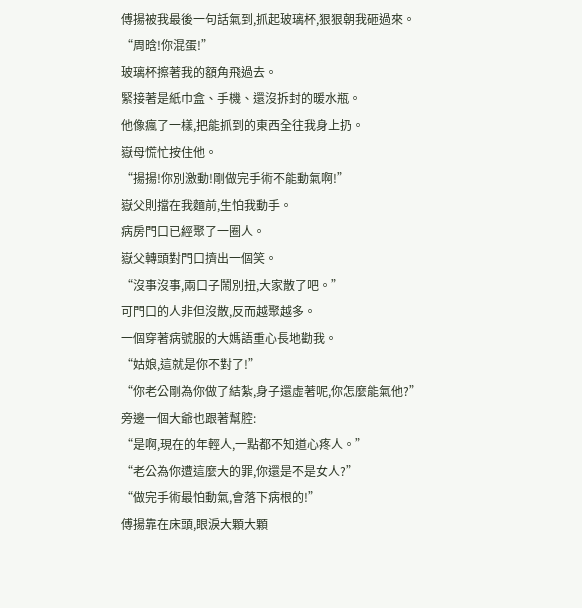傅揚被我最後一句話氣到,抓起玻璃杯,狠狠朝我砸過來。
“周晗!你混蛋!”
玻璃杯擦著我的額角飛過去。
緊接著是紙巾盒、手機、還沒拆封的暖水瓶。
他像瘋了一樣,把能抓到的東西全往我身上扔。
嶽母慌忙按住他。
“揚揚!你別激動!剛做完手術不能動氣啊!”
嶽父則擋在我麵前,生怕我動手。
病房門口已經聚了一圈人。
嶽父轉頭對門口擠出一個笑。
“沒事沒事,兩口子鬧別扭,大家散了吧。”
可門口的人非但沒散,反而越聚越多。
一個穿著病號服的大媽語重心長地勸我。
“姑娘,這就是你不對了!”
“你老公剛為你做了結紮,身子還虛著呢,你怎麼能氣他?”
旁邊一個大爺也跟著幫腔:
“是啊,現在的年輕人,一點都不知道心疼人。”
“老公為你遭這麼大的罪,你還是不是女人?”
“做完手術最怕動氣,會落下病根的!”
傅揚靠在床頭,眼淚大顆大顆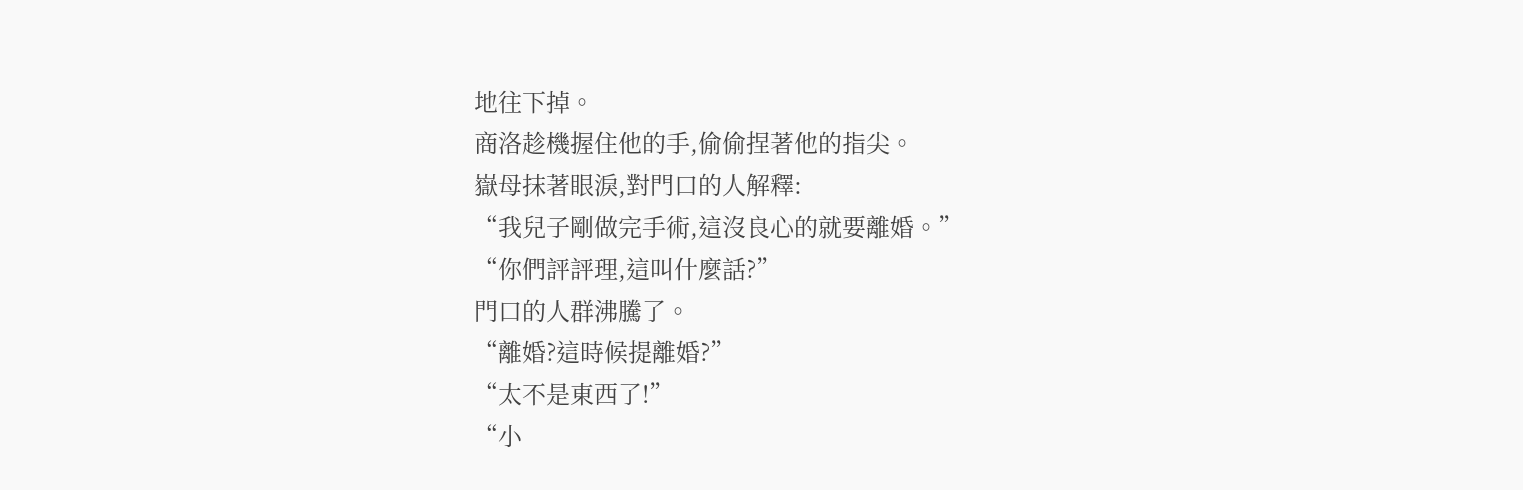地往下掉。
商洛趁機握住他的手,偷偷捏著他的指尖。
嶽母抹著眼淚,對門口的人解釋:
“我兒子剛做完手術,這沒良心的就要離婚。”
“你們評評理,這叫什麼話?”
門口的人群沸騰了。
“離婚?這時候提離婚?”
“太不是東西了!”
“小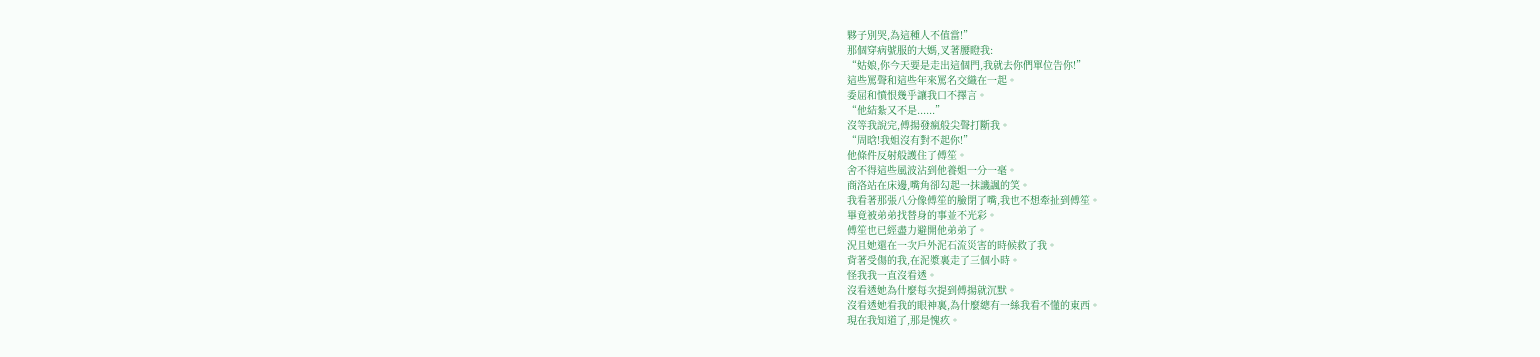夥子別哭,為這種人不值當!”
那個穿病號服的大媽,叉著腰瞪我:
“姑娘,你今天要是走出這個門,我就去你們單位告你!”
這些罵聲和這些年來罵名交織在一起。
委屈和憤恨幾乎讓我口不擇言。
“他結紮又不是......”
沒等我說完,傅揚發瘋般尖聲打斷我。
“周晗!我姐沒有對不起你!”
他條件反射般護住了傅笙。
舍不得這些風波沾到他養姐一分一毫。
商洛站在床邊,嘴角卻勾起一抹譏諷的笑。
我看著那張八分像傅笙的臉閉了嘴,我也不想牽扯到傅笙。
畢竟被弟弟找替身的事並不光彩。
傅笙也已經盡力避開他弟弟了。
況且她還在一次戶外泥石流災害的時候救了我。
背著受傷的我,在泥漿裏走了三個小時。
怪我我一直沒看透。
沒看透她為什麼每次提到傅揚就沉默。
沒看透她看我的眼神裏,為什麼總有一絲我看不懂的東西。
現在我知道了,那是愧疚。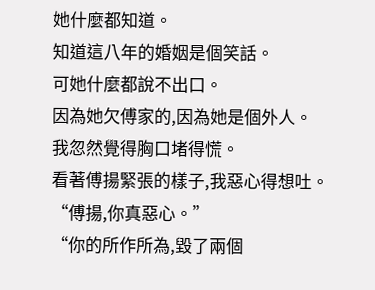她什麼都知道。
知道這八年的婚姻是個笑話。
可她什麼都說不出口。
因為她欠傅家的,因為她是個外人。
我忽然覺得胸口堵得慌。
看著傅揚緊張的樣子,我惡心得想吐。
“傅揚,你真惡心。”
“你的所作所為,毀了兩個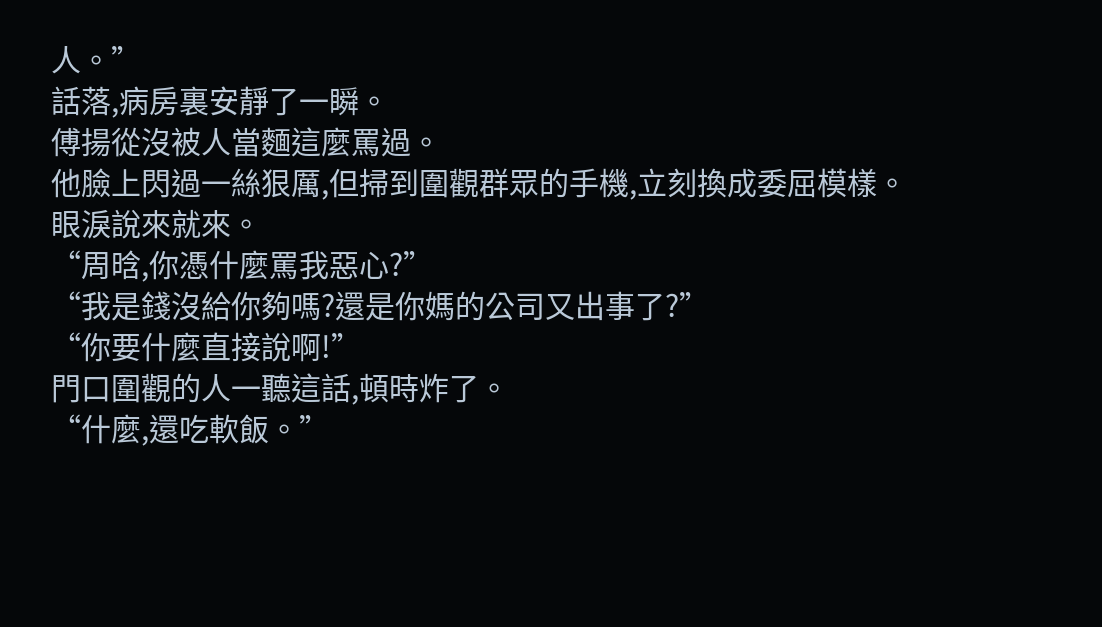人。”
話落,病房裏安靜了一瞬。
傅揚從沒被人當麵這麼罵過。
他臉上閃過一絲狠厲,但掃到圍觀群眾的手機,立刻換成委屈模樣。
眼淚說來就來。
“周晗,你憑什麼罵我惡心?”
“我是錢沒給你夠嗎?還是你媽的公司又出事了?”
“你要什麼直接說啊!”
門口圍觀的人一聽這話,頓時炸了。
“什麼,還吃軟飯。”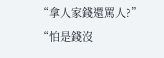“拿人家錢還罵人?”
“怕是錢沒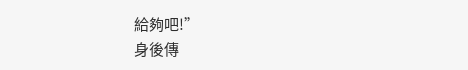給夠吧!”
身後傳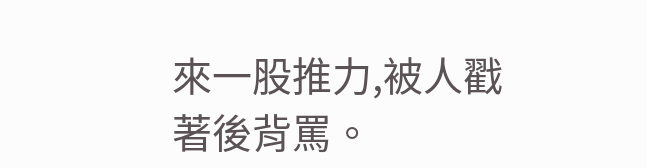來一股推力,被人戳著後背罵。